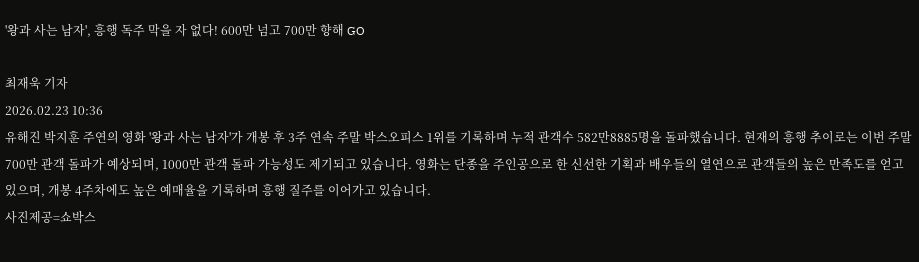'왕과 사는 남자', 흥행 독주 막을 자 없다! 600만 넘고 700만 향해 GO

최재욱 기자
2026.02.23 10:36
유해진 박지훈 주연의 영화 '왕과 사는 남자'가 개봉 후 3주 연속 주말 박스오피스 1위를 기록하며 누적 관객수 582만8885명을 돌파했습니다. 현재의 흥행 추이로는 이번 주말 700만 관객 돌파가 예상되며, 1000만 관객 돌파 가능성도 제기되고 있습니다. 영화는 단종을 주인공으로 한 신선한 기획과 배우들의 열연으로 관객들의 높은 만족도를 얻고 있으며, 개봉 4주차에도 높은 예매율을 기록하며 흥행 질주를 이어가고 있습니다.
사진제공=쇼박스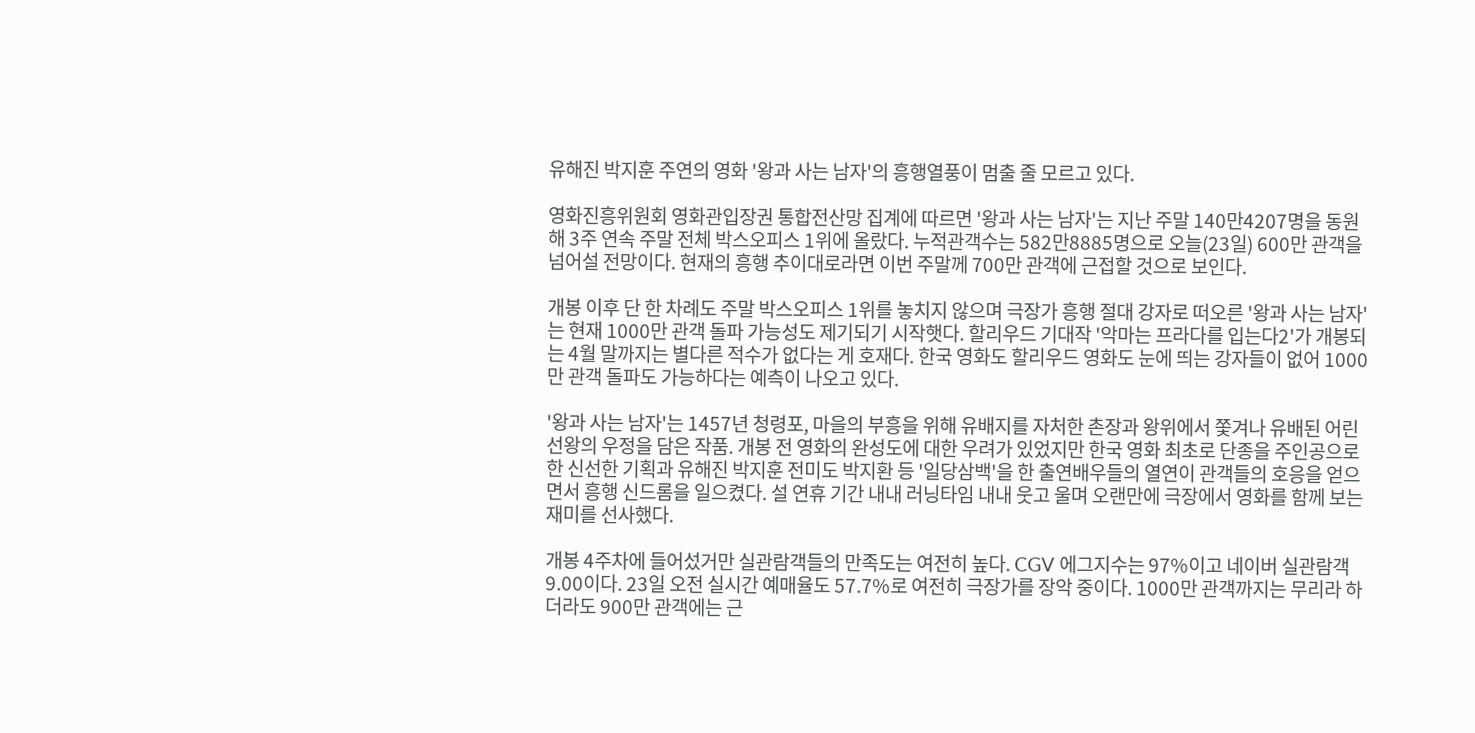유해진 박지훈 주연의 영화 '왕과 사는 남자'의 흥행열풍이 멈출 줄 모르고 있다.

영화진흥위원회 영화관입장권 통합전산망 집계에 따르면 '왕과 사는 남자'는 지난 주말 140만4207명을 동원해 3주 연속 주말 전체 박스오피스 1위에 올랐다. 누적관객수는 582만8885명으로 오늘(23일) 600만 관객을 넘어설 전망이다. 현재의 흥행 추이대로라면 이번 주말께 700만 관객에 근접할 것으로 보인다.

개봉 이후 단 한 차례도 주말 박스오피스 1위를 놓치지 않으며 극장가 흥행 절대 강자로 떠오른 '왕과 사는 남자'는 현재 1000만 관객 돌파 가능성도 제기되기 시작햇다. 할리우드 기대작 '악마는 프라다를 입는다2'가 개봉되는 4월 말까지는 별다른 적수가 없다는 게 호재다. 한국 영화도 할리우드 영화도 눈에 띄는 강자들이 없어 1000만 관객 돌파도 가능하다는 예측이 나오고 있다.

'왕과 사는 남자'는 1457년 청령포, 마을의 부흥을 위해 유배지를 자처한 촌장과 왕위에서 쫓겨나 유배된 어린 선왕의 우정을 담은 작품. 개봉 전 영화의 완성도에 대한 우려가 있었지만 한국 영화 최초로 단종을 주인공으로 한 신선한 기획과 유해진 박지훈 전미도 박지환 등 '일당삼백'을 한 출연배우들의 열연이 관객들의 호응을 얻으면서 흥행 신드롬을 일으켰다. 설 연휴 기간 내내 러닝타임 내내 웃고 울며 오랜만에 극장에서 영화를 함께 보는 재미를 선사했다.

개봉 4주차에 들어섰거만 실관람객들의 만족도는 여전히 높다. CGV 에그지수는 97%이고 네이버 실관람객 9.00이다. 23일 오전 실시간 예매율도 57.7%로 여전히 극장가를 장악 중이다. 1000만 관객까지는 무리라 하더라도 900만 관객에는 근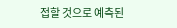접할 것으로 예측된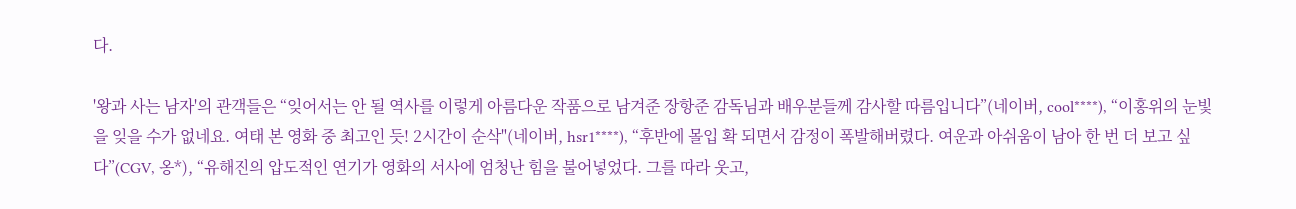다.

'왕과 사는 남자'의 관객들은 “잊어서는 안 될 역사를 이렇게 아름다운 작품으로 남겨준 장항준 감독님과 배우분들께 감사할 따름입니다”(네이버, cool****), “이홍위의 눈빛을 잊을 수가 없네요. 여태 본 영화 중 최고인 듯! 2시간이 순삭"(네이버, hsr1****), “후반에 몰입 확 되면서 감정이 폭발해버렸다. 여운과 아쉬움이 남아 한 번 더 보고 싶다”(CGV, 옹*), “유해진의 압도적인 연기가 영화의 서사에 엄청난 힘을 불어넣었다. 그를 따라 웃고,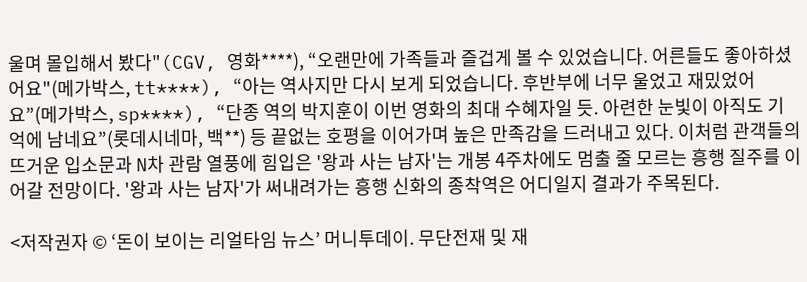울며 몰입해서 봤다"(CGV, 영화****), “오랜만에 가족들과 즐겁게 볼 수 있었습니다. 어른들도 좋아하셨어요"(메가박스, tt****), “아는 역사지만 다시 보게 되었습니다. 후반부에 너무 울었고 재밌었어요”(메가박스, sp****), “단종 역의 박지훈이 이번 영화의 최대 수혜자일 듯. 아련한 눈빛이 아직도 기억에 남네요”(롯데시네마, 백**) 등 끝없는 호평을 이어가며 높은 만족감을 드러내고 있다. 이처럼 관객들의 뜨거운 입소문과 N차 관람 열풍에 힘입은 '왕과 사는 남자'는 개봉 4주차에도 멈출 줄 모르는 흥행 질주를 이어갈 전망이다. '왕과 사는 남자'가 써내려가는 흥행 신화의 종착역은 어디일지 결과가 주목된다.

<저작권자 © ‘돈이 보이는 리얼타임 뉴스’ 머니투데이. 무단전재 및 재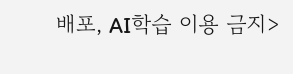배포, AI학습 이용 금지>